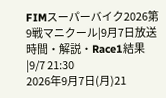FIMスーパーバイク2026第9戦マニクール|9月7日放送時間・解説・Race1結果|9/7 21:30
2026年9月7日(月)21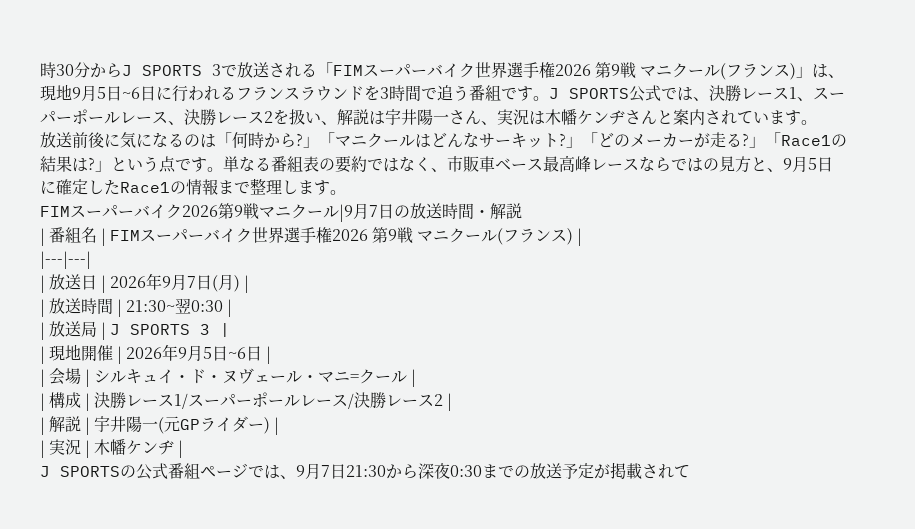時30分からJ SPORTS 3で放送される「FIMスーパーバイク世界選手権2026 第9戦 マニクール(フランス)」は、現地9月5日~6日に行われるフランスラウンドを3時間で追う番組です。J SPORTS公式では、決勝レース1、スーパーポールレース、決勝レース2を扱い、解説は宇井陽一さん、実況は木幡ケンヂさんと案内されています。
放送前後に気になるのは「何時から?」「マニクールはどんなサーキット?」「どのメーカーが走る?」「Race1の結果は?」という点です。単なる番組表の要約ではなく、市販車ベース最高峰レースならではの見方と、9月5日に確定したRace1の情報まで整理します。
FIMスーパーバイク2026第9戦マニクール|9月7日の放送時間・解説
| 番組名 | FIMスーパーバイク世界選手権2026 第9戦 マニクール(フランス) |
|---|---|
| 放送日 | 2026年9月7日(月) |
| 放送時間 | 21:30~翌0:30 |
| 放送局 | J SPORTS 3 |
| 現地開催 | 2026年9月5日~6日 |
| 会場 | シルキュイ・ド・ヌヴェール・マニ=クール |
| 構成 | 決勝レース1/スーパーポールレース/決勝レース2 |
| 解説 | 宇井陽一(元GPライダー) |
| 実況 | 木幡ケンヂ |
J SPORTSの公式番組ページでは、9月7日21:30から深夜0:30までの放送予定が掲載されて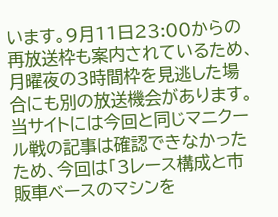います。9月11日23:00からの再放送枠も案内されているため、月曜夜の3時間枠を見逃した場合にも別の放送機会があります。
当サイトには今回と同じマニクール戦の記事は確認できなかったため、今回は「3レース構成と市販車ベースのマシンを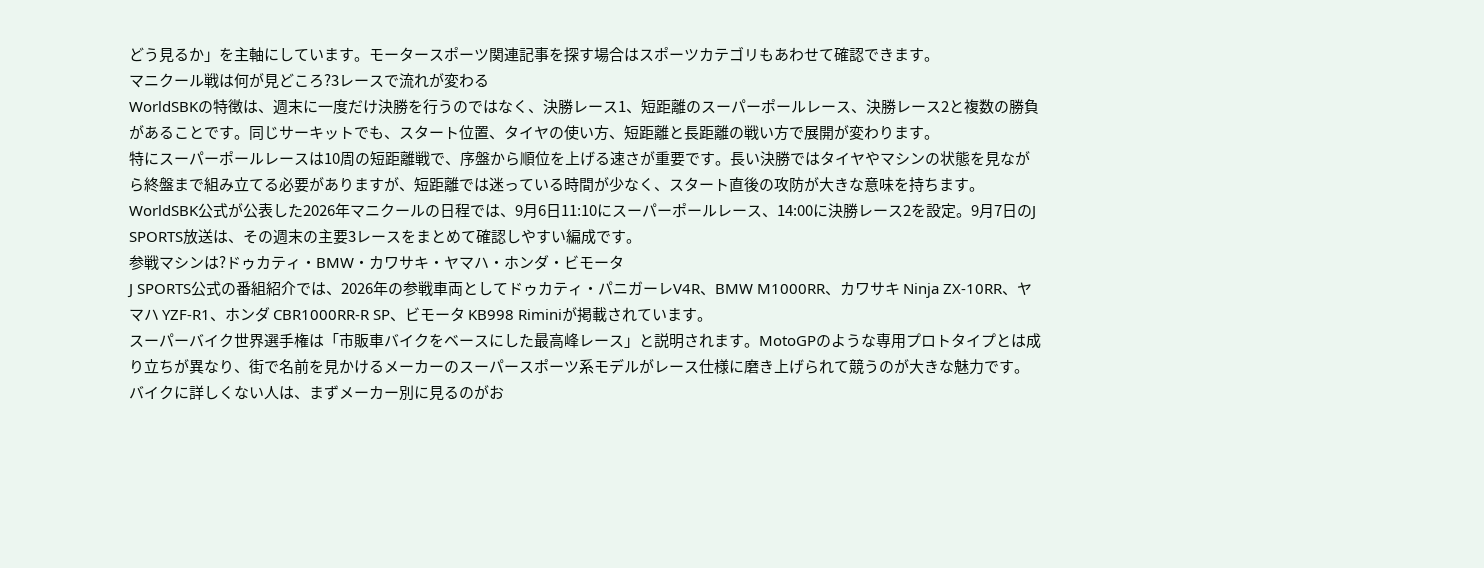どう見るか」を主軸にしています。モータースポーツ関連記事を探す場合はスポーツカテゴリもあわせて確認できます。
マニクール戦は何が見どころ?3レースで流れが変わる
WorldSBKの特徴は、週末に一度だけ決勝を行うのではなく、決勝レース1、短距離のスーパーポールレース、決勝レース2と複数の勝負があることです。同じサーキットでも、スタート位置、タイヤの使い方、短距離と長距離の戦い方で展開が変わります。
特にスーパーポールレースは10周の短距離戦で、序盤から順位を上げる速さが重要です。長い決勝ではタイヤやマシンの状態を見ながら終盤まで組み立てる必要がありますが、短距離では迷っている時間が少なく、スタート直後の攻防が大きな意味を持ちます。
WorldSBK公式が公表した2026年マニクールの日程では、9月6日11:10にスーパーポールレース、14:00に決勝レース2を設定。9月7日のJ SPORTS放送は、その週末の主要3レースをまとめて確認しやすい編成です。
参戦マシンは?ドゥカティ・BMW・カワサキ・ヤマハ・ホンダ・ビモータ
J SPORTS公式の番組紹介では、2026年の参戦車両としてドゥカティ・パニガーレV4R、BMW M1000RR、カワサキ Ninja ZX-10RR、ヤマハ YZF-R1、ホンダ CBR1000RR-R SP、ビモータ KB998 Riminiが掲載されています。
スーパーバイク世界選手権は「市販車バイクをベースにした最高峰レース」と説明されます。MotoGPのような専用プロトタイプとは成り立ちが異なり、街で名前を見かけるメーカーのスーパースポーツ系モデルがレース仕様に磨き上げられて競うのが大きな魅力です。
バイクに詳しくない人は、まずメーカー別に見るのがお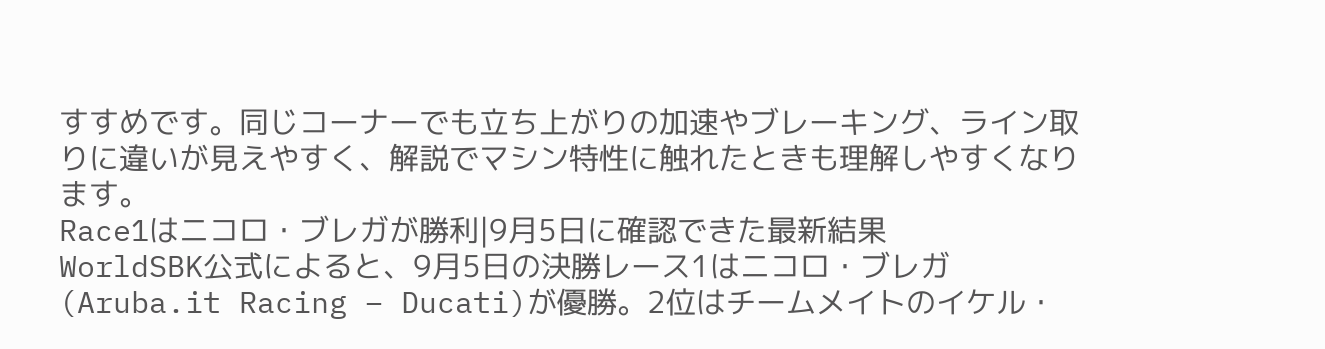すすめです。同じコーナーでも立ち上がりの加速やブレーキング、ライン取りに違いが見えやすく、解説でマシン特性に触れたときも理解しやすくなります。
Race1はニコロ・ブレガが勝利|9月5日に確認できた最新結果
WorldSBK公式によると、9月5日の決勝レース1はニコロ・ブレガ(Aruba.it Racing – Ducati)が優勝。2位はチームメイトのイケル・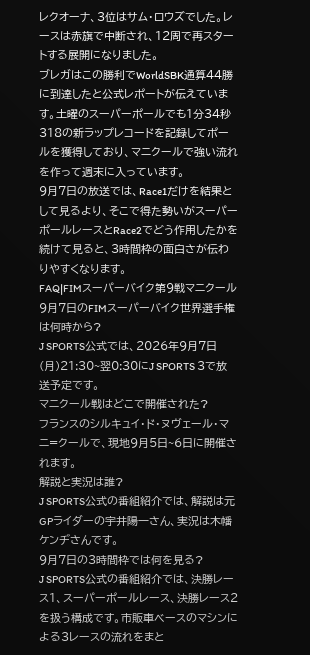レクオーナ、3位はサム・ロウズでした。レースは赤旗で中断され、12周で再スタートする展開になりました。
ブレガはこの勝利でWorldSBK通算44勝に到達したと公式レポートが伝えています。土曜のスーパーポールでも1分34秒318の新ラップレコードを記録してポールを獲得しており、マニクールで強い流れを作って週末に入っています。
9月7日の放送では、Race1だけを結果として見るより、そこで得た勢いがスーパーポールレースとRace2でどう作用したかを続けて見ると、3時間枠の面白さが伝わりやすくなります。
FAQ|FIMスーパーバイク第9戦マニクール
9月7日のFIMスーパーバイク世界選手権は何時から?
J SPORTS公式では、2026年9月7日(月)21:30~翌0:30にJ SPORTS 3で放送予定です。
マニクール戦はどこで開催された?
フランスのシルキュイ・ド・ヌヴェール・マニ=クールで、現地9月5日~6日に開催されます。
解説と実況は誰?
J SPORTS公式の番組紹介では、解説は元GPライダーの宇井陽一さん、実況は木幡ケンヂさんです。
9月7日の3時間枠では何を見る?
J SPORTS公式の番組紹介では、決勝レース1、スーパーポールレース、決勝レース2を扱う構成です。市販車ベースのマシンによる3レースの流れをまと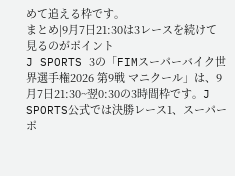めて追える枠です。
まとめ|9月7日21:30は3レースを続けて見るのがポイント
J SPORTS 3の「FIMスーパーバイク世界選手権2026 第9戦 マニクール」は、9月7日21:30~翌0:30の3時間枠です。J SPORTS公式では決勝レース1、スーパーポ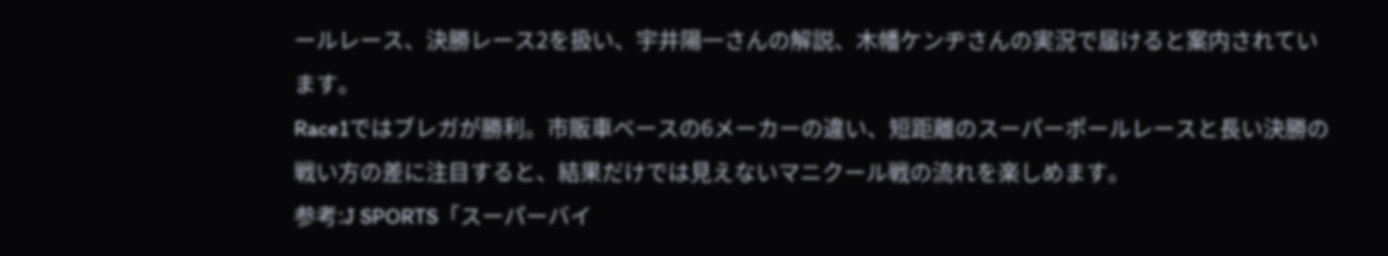ールレース、決勝レース2を扱い、宇井陽一さんの解説、木幡ケンヂさんの実況で届けると案内されています。
Race1ではブレガが勝利。市販車ベースの6メーカーの違い、短距離のスーパーポールレースと長い決勝の戦い方の差に注目すると、結果だけでは見えないマニクール戦の流れを楽しめます。
参考:J SPORTS「スーパーバイ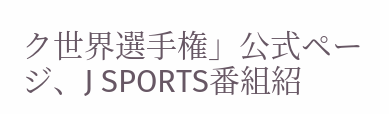ク世界選手権」公式ページ、J SPORTS番組紹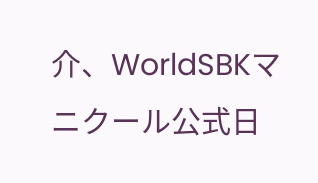介、WorldSBKマニクール公式日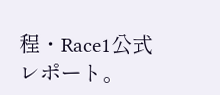程・Race1公式レポート。